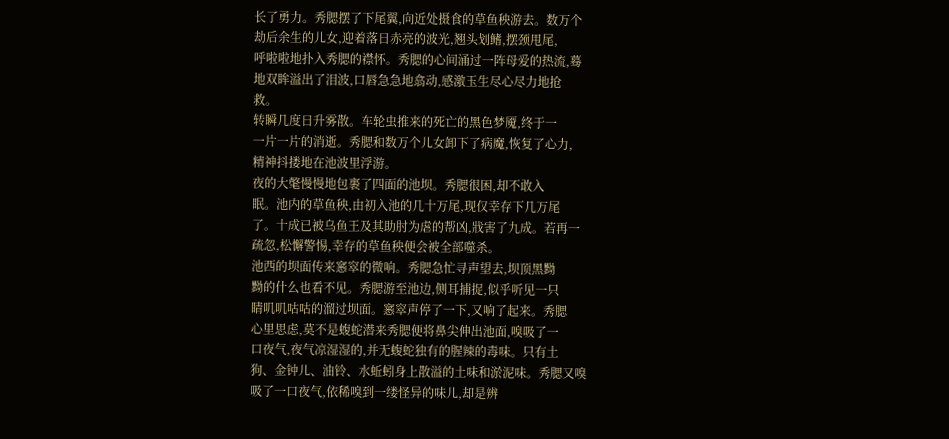长了勇力。秀腮摆了下尾翼,向近处摄食的草鱼秧游去。数万个
劫后余生的儿女,迎着落日赤亮的波光,翘头划鳍,摆颈甩尾,
呼啦啦地扑入秀腮的襟怀。秀腮的心间涌过一阵母爱的热流,蓦
地双眸溢出了泪波,口唇急急地翕动,感激玉生尽心尽力地抢
救。
转瞬几度日升雾散。车轮虫推来的死亡的黑色梦魇,终于一
一片一片的消逝。秀腮和数万个儿女卸下了病魔,恢复了心力,
精神抖搂地在池波里浮游。
夜的大氅慢慢地包裹了四面的池坝。秀腮很困,却不敢入
眠。池内的草鱼秧,由初入池的几十万尾,现仅幸存下几万尾
了。十成已被乌鱼王及其助肘为虐的帮凶,戕害了九成。若再一
疏忽,松懈警惕,幸存的草鱼秧便会被全部噬杀。
池西的坝面传来窸窣的微响。秀腮急忙寻声望去,坝顶黑黝
黝的什么也看不见。秀腮游至池边,侧耳捕捉,似乎听见一只
睛叽叽咕咕的溜过坝面。窸窣声停了一下,又响了起来。秀腮
心里思虑,莫不是蝮蛇潜来秀腮便将鼻尖伸出池面,嗅吸了一
口夜气,夜气凉湿湿的,并无蝮蛇独有的腥辣的毒味。只有土
狗、金钟儿、油铃、水蚯蚓身上散溢的土味和淤泥味。秀腮又嗅
吸了一口夜气,依稀嗅到一缕怪异的味儿,却是辨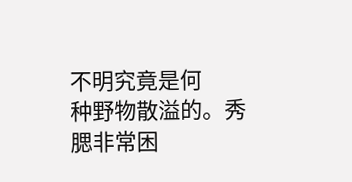不明究竟是何
种野物散溢的。秀腮非常困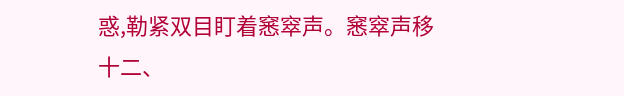惑,勒紧双目盯着窸窣声。窸窣声移
十二、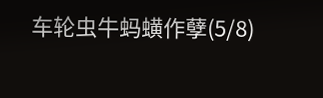车轮虫牛蚂蟥作孽(5/8)